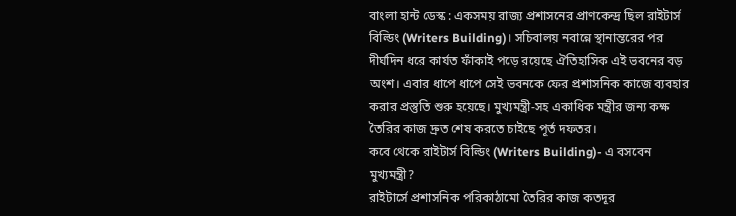বাংলা হান্ট ডেস্ক : একসময় রাজ্য প্রশাসনের প্রাণকেন্দ্র ছিল রাইটার্স বিল্ডিং (Writers Building)। সচিবালয় নবান্নে স্থানান্তরের পর দীর্ঘদিন ধরে কার্যত ফাঁকাই পড়ে রয়েছে ঐতিহাসিক এই ভবনের বড় অংশ। এবার ধাপে ধাপে সেই ভবনকে ফের প্রশাসনিক কাজে ব্যবহার করার প্রস্তুতি শুরু হয়েছে। মুখ্যমন্ত্রী-সহ একাধিক মন্ত্রীর জন্য কক্ষ তৈরির কাজ দ্রুত শেষ করতে চাইছে পূর্ত দফতর।
কবে থেকে রাইটার্স বিল্ডিং (Writers Building)- এ বসবেন মুখ্যমন্ত্রী?
রাইটার্সে প্রশাসনিক পরিকাঠামো তৈরির কাজ কতদূর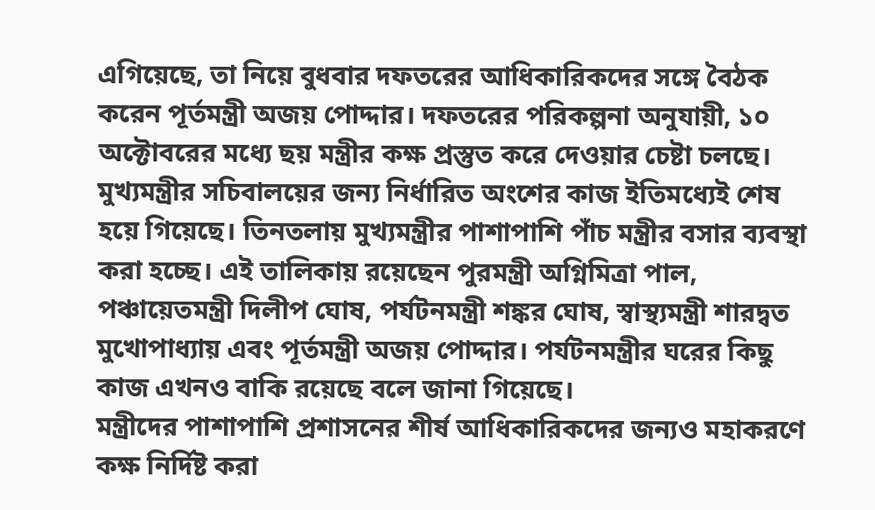এগিয়েছে, তা নিয়ে বুধবার দফতরের আধিকারিকদের সঙ্গে বৈঠক করেন পূর্তমন্ত্রী অজয় পোদ্দার। দফতরের পরিকল্পনা অনুযায়ী, ১০ অক্টোবরের মধ্যে ছয় মন্ত্রীর কক্ষ প্রস্তুত করে দেওয়ার চেষ্টা চলছে।
মুখ্যমন্ত্রীর সচিবালয়ের জন্য নির্ধারিত অংশের কাজ ইতিমধ্যেই শেষ হয়ে গিয়েছে। তিনতলায় মুখ্যমন্ত্রীর পাশাপাশি পাঁচ মন্ত্রীর বসার ব্যবস্থা করা হচ্ছে। এই তালিকায় রয়েছেন পুরমন্ত্রী অগ্নিমিত্রা পাল, পঞ্চায়েতমন্ত্রী দিলীপ ঘোষ, পর্যটনমন্ত্রী শঙ্কর ঘোষ, স্বাস্থ্যমন্ত্রী শারদ্বত মুখোপাধ্যায় এবং পূর্তমন্ত্রী অজয় পোদ্দার। পর্যটনমন্ত্রীর ঘরের কিছু কাজ এখনও বাকি রয়েছে বলে জানা গিয়েছে।
মন্ত্রীদের পাশাপাশি প্রশাসনের শীর্ষ আধিকারিকদের জন্যও মহাকরণে কক্ষ নির্দিষ্ট করা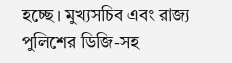হচ্ছে। মুখ্যসচিব এবং রাজ্য পুলিশের ডিজি-সহ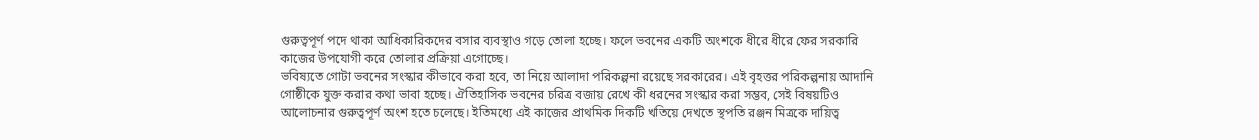গুরুত্বপূর্ণ পদে থাকা আধিকারিকদের বসার ব্যবস্থাও গড়ে তোলা হচ্ছে। ফলে ভবনের একটি অংশকে ধীরে ধীরে ফের সরকারি কাজের উপযোগী করে তোলার প্রক্রিয়া এগোচ্ছে।
ভবিষ্যতে গোটা ভবনের সংস্কার কীভাবে করা হবে, তা নিয়ে আলাদা পরিকল্পনা রয়েছে সরকারের। এই বৃহত্তর পরিকল্পনায় আদানি গোষ্ঠীকে যুক্ত করার কথা ভাবা হচ্ছে। ঐতিহাসিক ভবনের চরিত্র বজায় রেখে কী ধরনের সংস্কার করা সম্ভব, সেই বিষয়টিও আলোচনার গুরুত্বপূর্ণ অংশ হতে চলেছে। ইতিমধ্যে এই কাজের প্রাথমিক দিকটি খতিয়ে দেখতে স্থপতি রঞ্জন মিত্রকে দায়িত্ব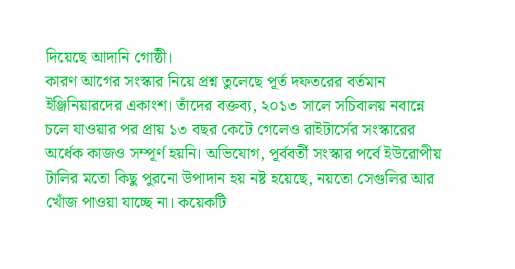দিয়েছে আদানি গোষ্ঠী।
কারণ আগের সংস্কার নিয়ে প্রশ্ন তুলেছে পূর্ত দফতরের বর্তমান ইঞ্জিনিয়ারদের একাংশ। তাঁদের বক্তব্য, ২০১৩ সালে সচিবালয় নবান্নে চলে যাওয়ার পর প্রায় ১৩ বছর কেটে গেলেও রাইটার্সের সংস্কারের অর্ধেক কাজও সম্পূর্ণ হয়নি। অভিযোগ, পূর্ববর্তী সংস্কার পর্বে ইউরোপীয় টালির মতো কিছু পুরনো উপাদান হয় নষ্ট হয়েছে, নয়তো সেগুলির আর খোঁজ পাওয়া যাচ্ছে না। কয়েকটি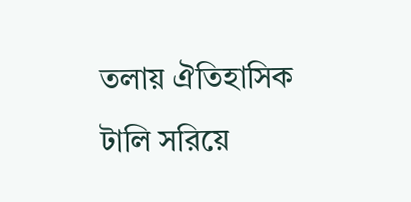তলায় ঐতিহাসিক টালি সরিয়ে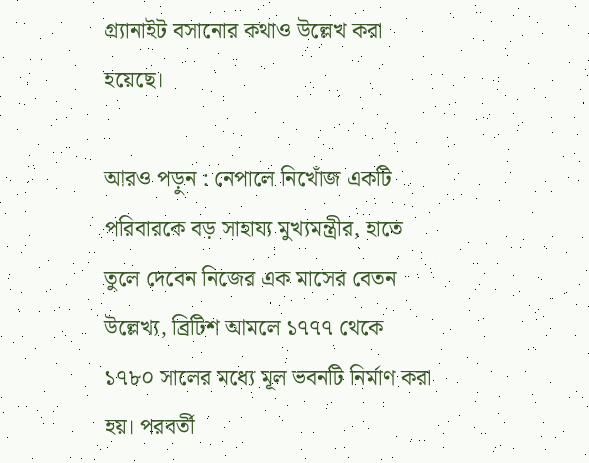গ্র্যানাইট বসানোর কথাও উল্লেখ করা হয়েছে।

আরও পড়ুন : নেপালে নিখোঁজ একটি পরিবারকে বড় সাহায্য মুখ্যমন্ত্রীর, হাতে তুলে দেবেন নিজের এক মাসের বেতন
উল্লেখ্য, ব্রিটিশ আমলে ১৭৭৭ থেকে ১৭৮০ সালের মধ্যে মূল ভবনটি নির্মাণ করা হয়। পরবর্তী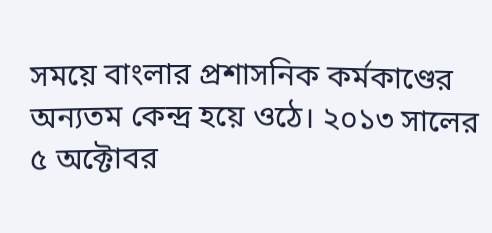সময়ে বাংলার প্রশাসনিক কর্মকাণ্ডের অন্যতম কেন্দ্র হয়ে ওঠে। ২০১৩ সালের ৫ অক্টোবর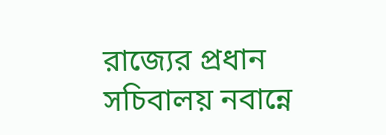রাজ্যের প্রধান সচিবালয় নবান্নে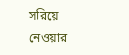সরিয়ে নেওয়ার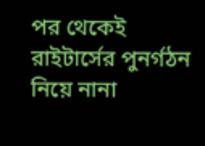পর থেকেই রাইটার্সের পুনর্গঠন নিয়ে নানা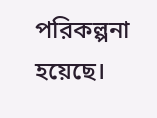পরিকল্পনা হয়েছে।